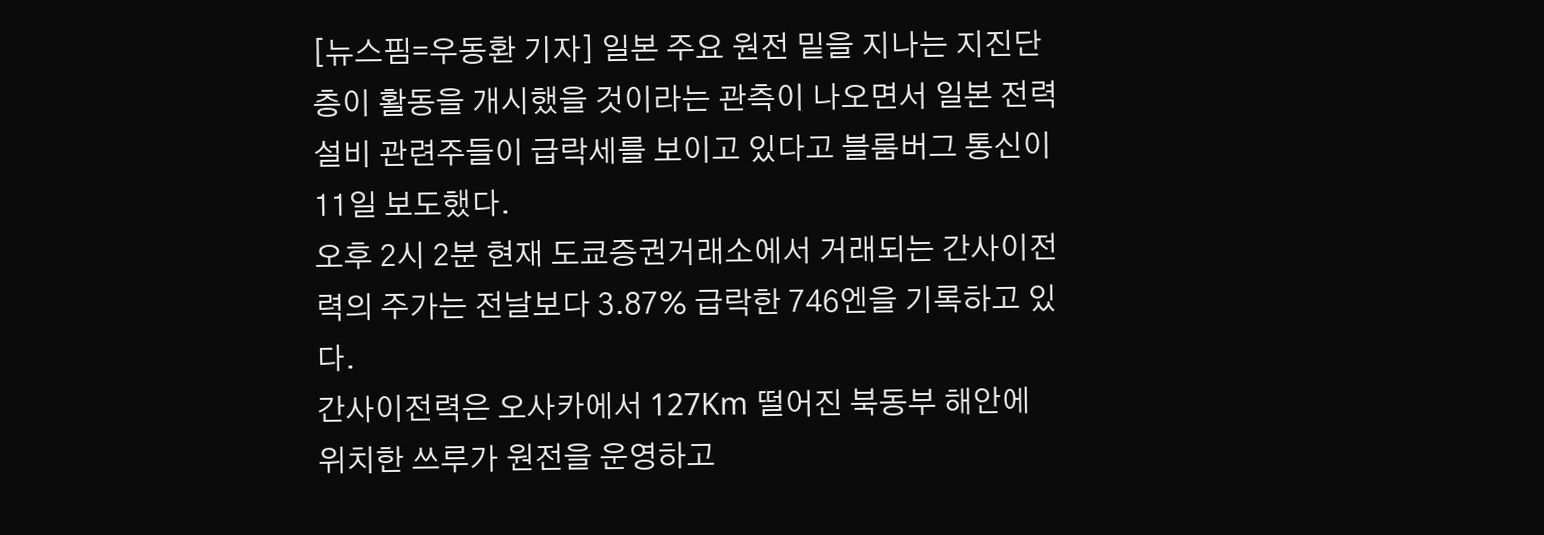[뉴스핌=우동환 기자] 일본 주요 원전 밑을 지나는 지진단층이 활동을 개시했을 것이라는 관측이 나오면서 일본 전력설비 관련주들이 급락세를 보이고 있다고 블룸버그 통신이 11일 보도했다.
오후 2시 2분 현재 도쿄증권거래소에서 거래되는 간사이전력의 주가는 전날보다 3.87% 급락한 746엔을 기록하고 있다.
간사이전력은 오사카에서 127Km 떨어진 북동부 해안에 위치한 쓰루가 원전을 운영하고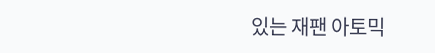있는 재팬 아토믹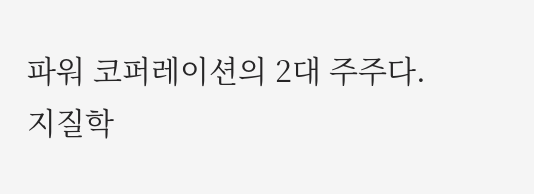파워 코퍼레이션의 2대 주주다.
지질학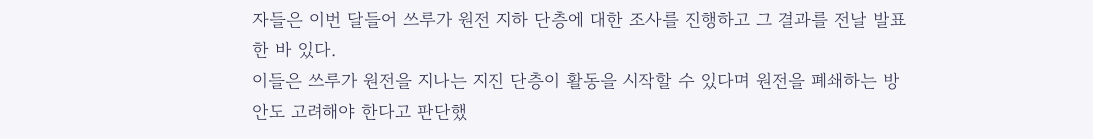자들은 이번 달들어 쓰루가 원전 지하 단층에 대한 조사를 진행하고 그 결과를 전날 발표한 바 있다.
이들은 쓰루가 원전을 지나는 지진 단층이 활동을 시작할 수 있다며 원전을 폐쇄하는 방안도 고려해야 한다고 판단했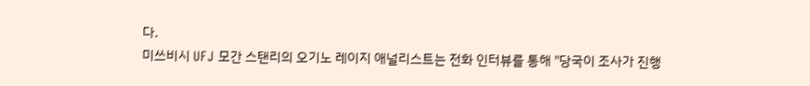다.
미쓰비시 UFJ 모간 스탠리의 오기노 레이지 애널리스트는 전화 인터뷰를 통해 "당국이 조사가 진행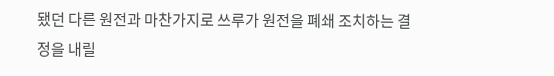됐던 다른 원전과 마찬가지로 쓰루가 원전을 폐쇄 조치하는 결정을 내릴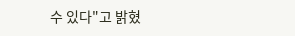수 있다"고 밝혔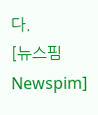다.
[뉴스핌 Newspim]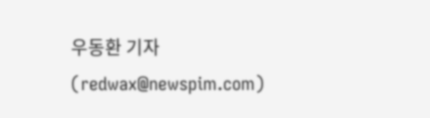우동환 기자 (redwax@newspim.com)